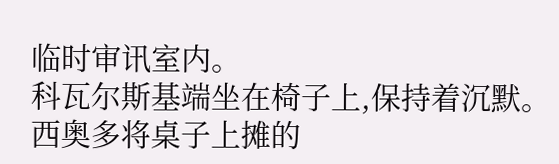临时审讯室内。
科瓦尔斯基端坐在椅子上,保持着沉默。
西奥多将桌子上摊的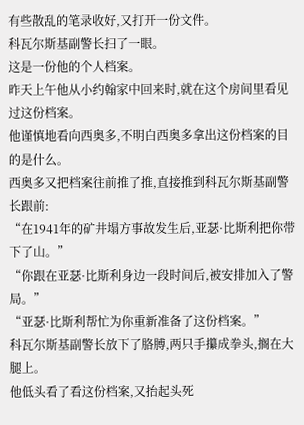有些散乱的笔录收好,又打开一份文件。
科瓦尔斯基副警长扫了一眼。
这是一份他的个人档案。
昨天上午他从小约翰家中回来时,就在这个房间里看见过这份档案。
他谨慎地看向西奥多,不明白西奥多拿出这份档案的目的是什么。
西奥多又把档案往前推了推,直接推到科瓦尔斯基副警长跟前:
“在1941年的矿井塌方事故发生后,亚瑟·比斯利把你带下了山。”
“你跟在亚瑟·比斯利身边一段时间后,被安排加入了警局。”
“亚瑟·比斯利帮忙为你重新准备了这份档案。”
科瓦尔斯基副警长放下了胳膊,两只手攥成拳头,搁在大腿上。
他低头看了看这份档案,又抬起头死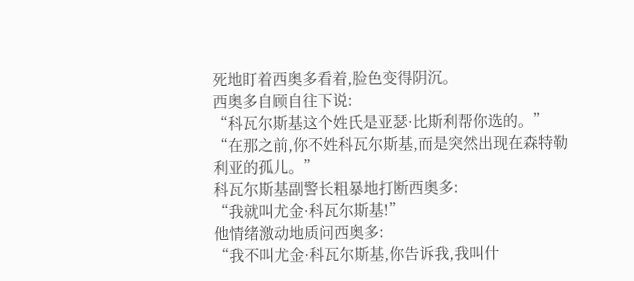死地盯着西奥多看着,脸色变得阴沉。
西奥多自顾自往下说:
“科瓦尔斯基这个姓氏是亚瑟·比斯利帮你选的。”
“在那之前,你不姓科瓦尔斯基,而是突然出现在森特勒利亚的孤儿。”
科瓦尔斯基副警长粗暴地打断西奥多:
“我就叫尤金·科瓦尔斯基!”
他情绪激动地质问西奥多:
“我不叫尤金·科瓦尔斯基,你告诉我,我叫什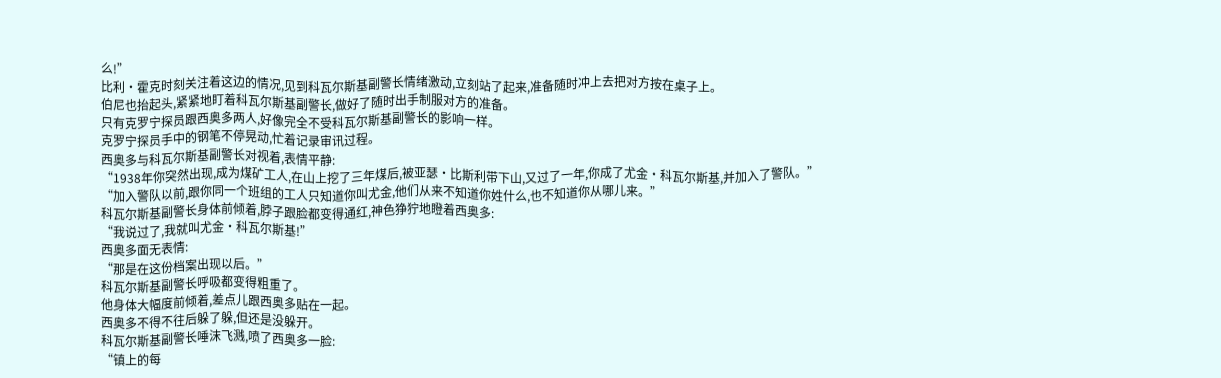么!”
比利·霍克时刻关注着这边的情况,见到科瓦尔斯基副警长情绪激动,立刻站了起来,准备随时冲上去把对方按在桌子上。
伯尼也抬起头,紧紧地盯着科瓦尔斯基副警长,做好了随时出手制服对方的准备。
只有克罗宁探员跟西奥多两人,好像完全不受科瓦尔斯基副警长的影响一样。
克罗宁探员手中的钢笔不停晃动,忙着记录审讯过程。
西奥多与科瓦尔斯基副警长对视着,表情平静:
“1938年你突然出现,成为煤矿工人,在山上挖了三年煤后,被亚瑟·比斯利带下山,又过了一年,你成了尤金·科瓦尔斯基,并加入了警队。”
“加入警队以前,跟你同一个班组的工人只知道你叫尤金,他们从来不知道你姓什么,也不知道你从哪儿来。”
科瓦尔斯基副警长身体前倾着,脖子跟脸都变得通红,神色狰狞地瞪着西奥多:
“我说过了,我就叫尤金·科瓦尔斯基!”
西奥多面无表情:
“那是在这份档案出现以后。”
科瓦尔斯基副警长呼吸都变得粗重了。
他身体大幅度前倾着,差点儿跟西奥多贴在一起。
西奥多不得不往后躲了躲,但还是没躲开。
科瓦尔斯基副警长唾沫飞溅,喷了西奥多一脸:
“镇上的每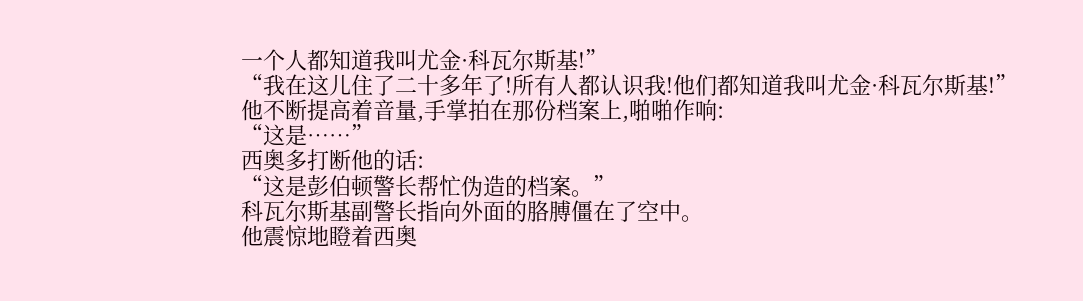一个人都知道我叫尤金·科瓦尔斯基!”
“我在这儿住了二十多年了!所有人都认识我!他们都知道我叫尤金·科瓦尔斯基!”
他不断提高着音量,手掌拍在那份档案上,啪啪作响:
“这是……”
西奥多打断他的话:
“这是彭伯顿警长帮忙伪造的档案。”
科瓦尔斯基副警长指向外面的胳膊僵在了空中。
他震惊地瞪着西奥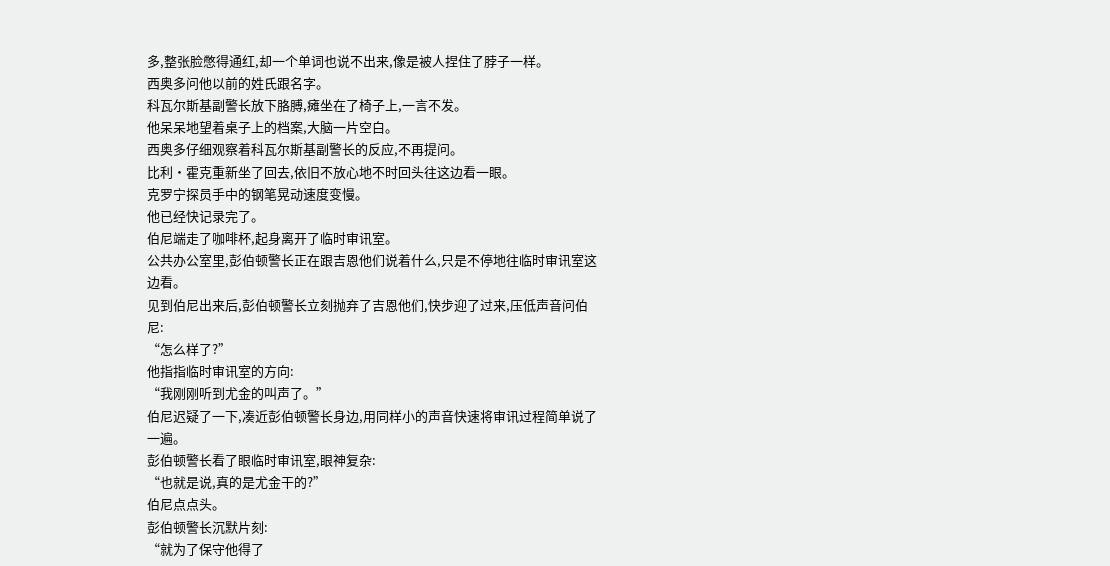多,整张脸憋得通红,却一个单词也说不出来,像是被人捏住了脖子一样。
西奥多问他以前的姓氏跟名字。
科瓦尔斯基副警长放下胳膊,瘫坐在了椅子上,一言不发。
他呆呆地望着桌子上的档案,大脑一片空白。
西奥多仔细观察着科瓦尔斯基副警长的反应,不再提问。
比利·霍克重新坐了回去,依旧不放心地不时回头往这边看一眼。
克罗宁探员手中的钢笔晃动速度变慢。
他已经快记录完了。
伯尼端走了咖啡杯,起身离开了临时审讯室。
公共办公室里,彭伯顿警长正在跟吉恩他们说着什么,只是不停地往临时审讯室这边看。
见到伯尼出来后,彭伯顿警长立刻抛弃了吉恩他们,快步迎了过来,压低声音问伯尼:
“怎么样了?”
他指指临时审讯室的方向:
“我刚刚听到尤金的叫声了。”
伯尼迟疑了一下,凑近彭伯顿警长身边,用同样小的声音快速将审讯过程简单说了一遍。
彭伯顿警长看了眼临时审讯室,眼神复杂:
“也就是说,真的是尤金干的?”
伯尼点点头。
彭伯顿警长沉默片刻:
“就为了保守他得了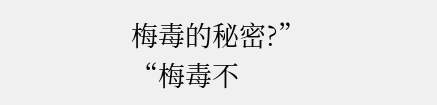梅毒的秘密?”
“梅毒不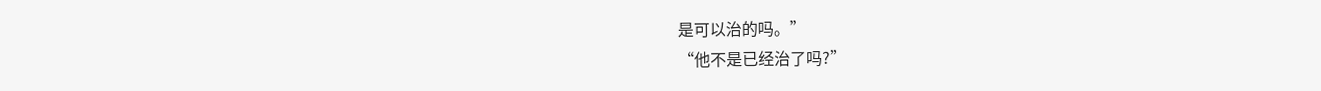是可以治的吗。”
“他不是已经治了吗?”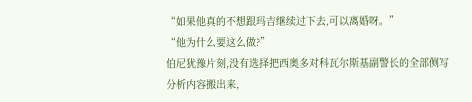“如果他真的不想跟玛吉继续过下去,可以离婚呀。”
“他为什么要这么做?”
伯尼犹豫片刻,没有选择把西奥多对科瓦尔斯基副警长的全部侧写分析内容搬出来,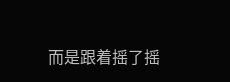而是跟着摇了摇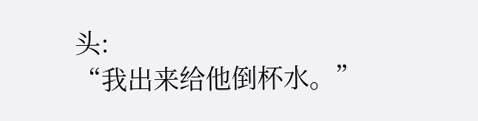头:
“我出来给他倒杯水。”